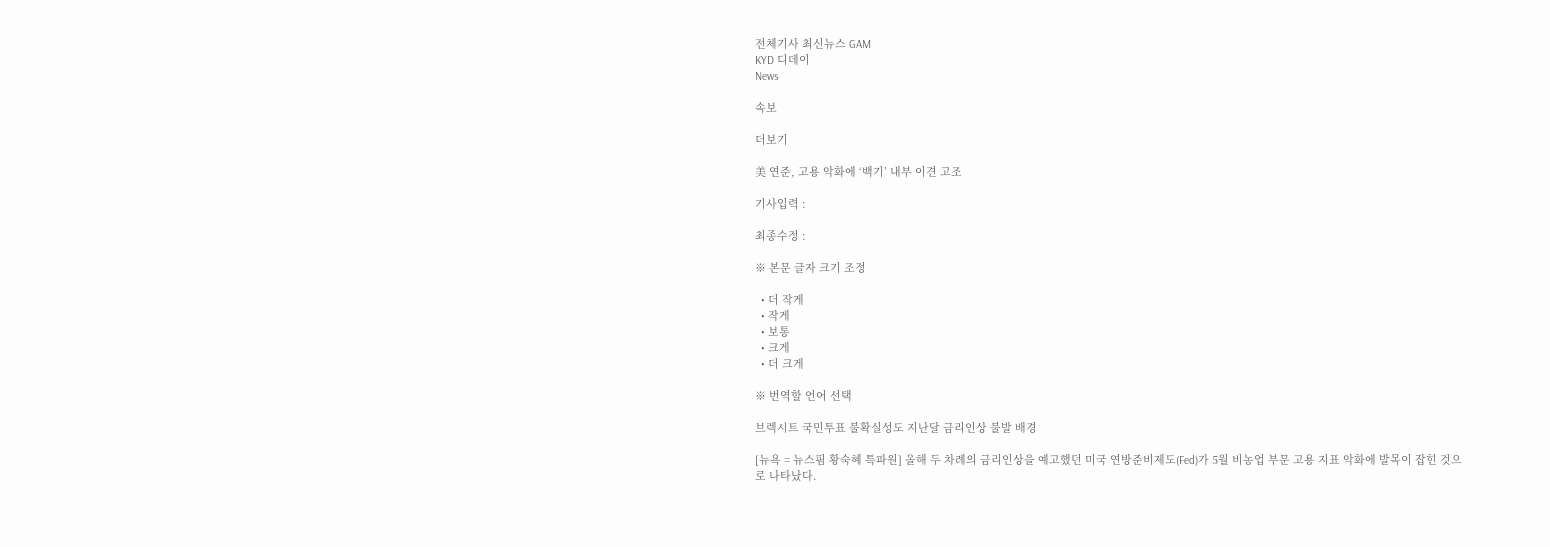전체기사 최신뉴스 GAM
KYD 디데이
News

속보

더보기

美 연준, 고용 악화에 ‘백기’ 내부 이견 고조

기사입력 :

최종수정 :

※ 본문 글자 크기 조정

  • 더 작게
  • 작게
  • 보통
  • 크게
  • 더 크게

※ 번역할 언어 선택

브렉시트 국민투표 불확실성도 지난달 금리인상 불발 배경

[뉴욕 = 뉴스핌 황숙혜 특파원] 올해 두 차례의 금리인상을 예고했던 미국 연방준비제도(Fed)가 5월 비농업 부문 고용 지표 악화에 발목이 잡힌 것으로 나타났다.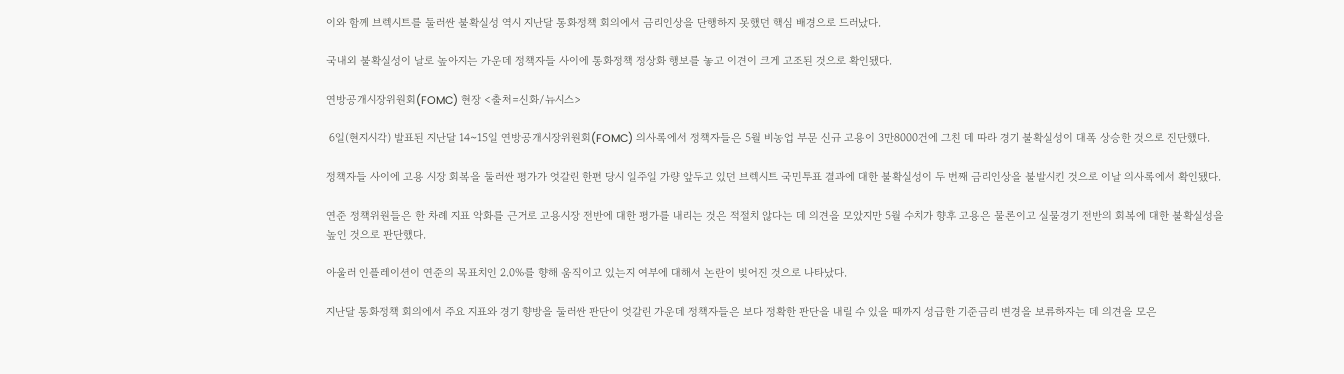이와 함께 브렉시트를 둘러싼 불확실성 역시 지난달 통화정책 회의에서 금리인상을 단행하지 못했던 핵심 배경으로 드러났다.

국내외 불확실성이 날로 높아지는 가운데 정책자들 사이에 통화정책 정상화 행보를 놓고 이견이 크게 고조된 것으로 확인됐다.

연방공개시장위원회(FOMC) 현장 <출처=신화/뉴시스>

 6일(현지시각) 발표된 지난달 14~15일 연방공개시장위원회(FOMC) 의사록에서 정책자들은 5월 비농업 부문 신규 고용이 3만8000건에 그친 데 따라 경기 불확실성이 대폭 상승한 것으로 진단했다.

정책자들 사이에 고용 시장 회복을 둘러싼 평가가 엇갈린 한편 당시 일주일 가량 앞두고 있던 브렉시트 국민투표 결과에 대한 불확실성이 두 번째 금리인상을 불발시킨 것으로 이날 의사록에서 확인됐다.

연준 정책위원들은 한 차례 지표 악화를 근거로 고용시장 전반에 대한 평가를 내리는 것은 적절치 않다는 데 의견을 모았지만 5월 수치가 향후 고용은 물론이고 실물경기 전반의 회복에 대한 불확실성을 높인 것으로 판단했다.

아울러 인플레이션이 연준의 목표치인 2.0%를 향해 움직이고 있는지 여부에 대해서 논란이 빚어진 것으로 나타났다.

지난달 통화정책 회의에서 주요 지표와 경기 향방을 둘러싼 판단이 엇갈린 가운데 정책자들은 보다 정확한 판단을 내릴 수 있을 때까지 성급한 기준금리 변경을 보류하자는 데 의견을 모은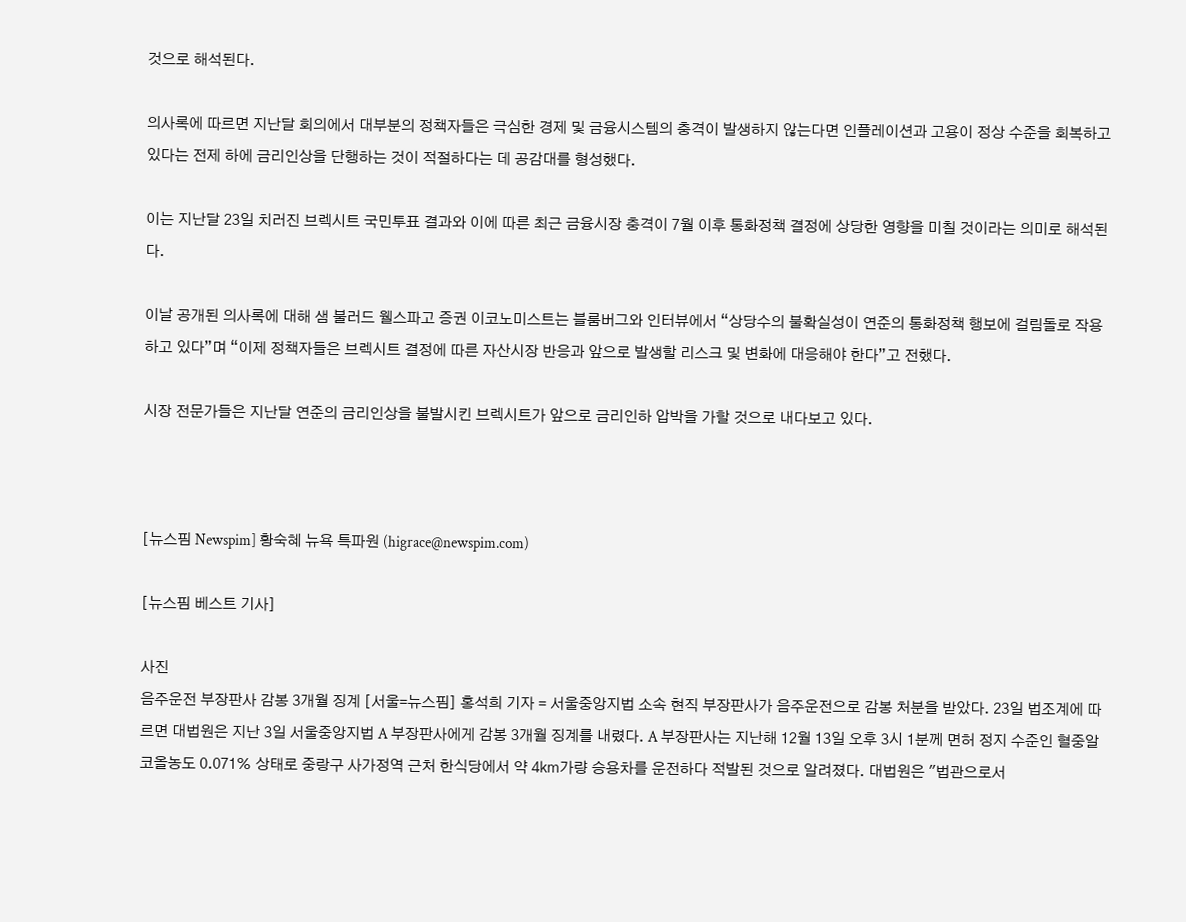것으로 해석된다.

의사록에 따르면 지난달 회의에서 대부분의 정책자들은 극심한 경제 및 금융시스템의 충격이 발생하지 않는다면 인플레이션과 고용이 정상 수준을 회복하고 있다는 전제 하에 금리인상을 단행하는 것이 적절하다는 데 공감대를 형성했다.

이는 지난달 23일 치러진 브렉시트 국민투표 결과와 이에 따른 최근 금융시장 충격이 7월 이후 통화정책 결정에 상당한 영향을 미칠 것이라는 의미로 해석된다.

이날 공개된 의사록에 대해 샘 불러드 웰스파고 증권 이코노미스트는 블룸버그와 인터뷰에서 “상당수의 불확실성이 연준의 통화정책 행보에 걸림돌로 작용하고 있다”며 “이제 정책자들은 브렉시트 결정에 따른 자산시장 반응과 앞으로 발생할 리스크 및 변화에 대응해야 한다”고 전했다.

시장 전문가들은 지난달 연준의 금리인상을 불발시킨 브렉시트가 앞으로 금리인하 압박을 가할 것으로 내다보고 있다.



[뉴스핌 Newspim] 황숙혜 뉴욕 특파원 (higrace@newspim.com)

[뉴스핌 베스트 기사]

사진
음주운전 부장판사 감봉 3개월 징계 [서울=뉴스핌] 홍석희 기자 = 서울중앙지법 소속 현직 부장판사가 음주운전으로 감봉 처분을 받았다. 23일 법조계에 따르면 대법원은 지난 3일 서울중앙지법 A 부장판사에게 감봉 3개월 징계를 내렸다. A 부장판사는 지난해 12월 13일 오후 3시 1분께 면허 정지 수준인 혈중알코올농도 0.071% 상태로 중랑구 사가정역 근처 한식당에서 약 4㎞가량 승용차를 운전하다 적발된 것으로 알려졌다. 대법원은 "법관으로서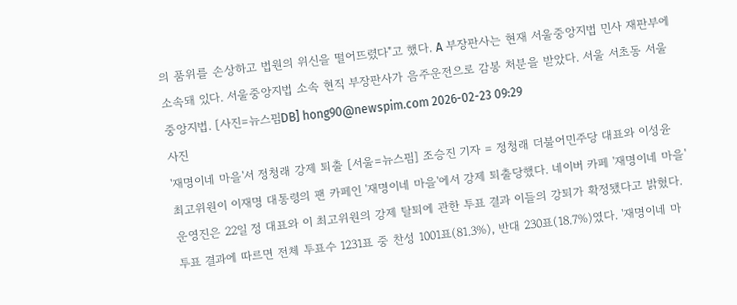의 품위를 손상하고 법원의 위신을 떨어뜨렸다"고 했다. A 부장판사는 현재 서울중앙지법 민사 재판부에 소속돼 있다. 서울중앙지법 소속 현직 부장판사가 음주운전으로 감봉 처분을 받았다. 서울 서초동 서울중앙지법. [사진=뉴스핌DB] hong90@newspim.com 2026-02-23 09:29
사진
'재명이네 마을'서 정청래 강제 퇴출 [서울=뉴스핌] 조승진 기자 = 정청래 더불어민주당 대표와 이성윤 최고위원이 이재명 대통령의 팬 카페인 '재명이네 마을'에서 강제 퇴출당했다. 네이버 카페 '재명이네 마을' 운영진은 22일 정 대표와 이 최고위원의 강제 탈퇴에 관한 투표 결과 이들의 강퇴가 확정됐다고 밝혔다. 투표 결과에 따르면 전체 투표수 1231표 중 찬성 1001표(81.3%), 반대 230표(18.7%)였다. '재명이네 마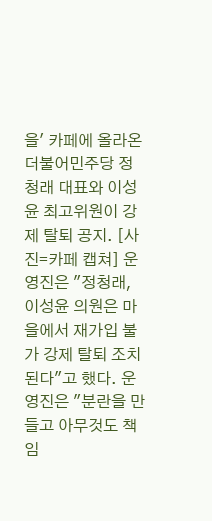을' 카페에 올라온 더불어민주당 정청래 대표와 이성윤 최고위원이 강제 탈퇴 공지. [사진=카페 캡쳐] 운영진은 "정청래, 이성윤 의원은 마을에서 재가입 불가 강제 탈퇴 조치된다"고 했다. 운영진은 "분란을 만들고 아무것도 책임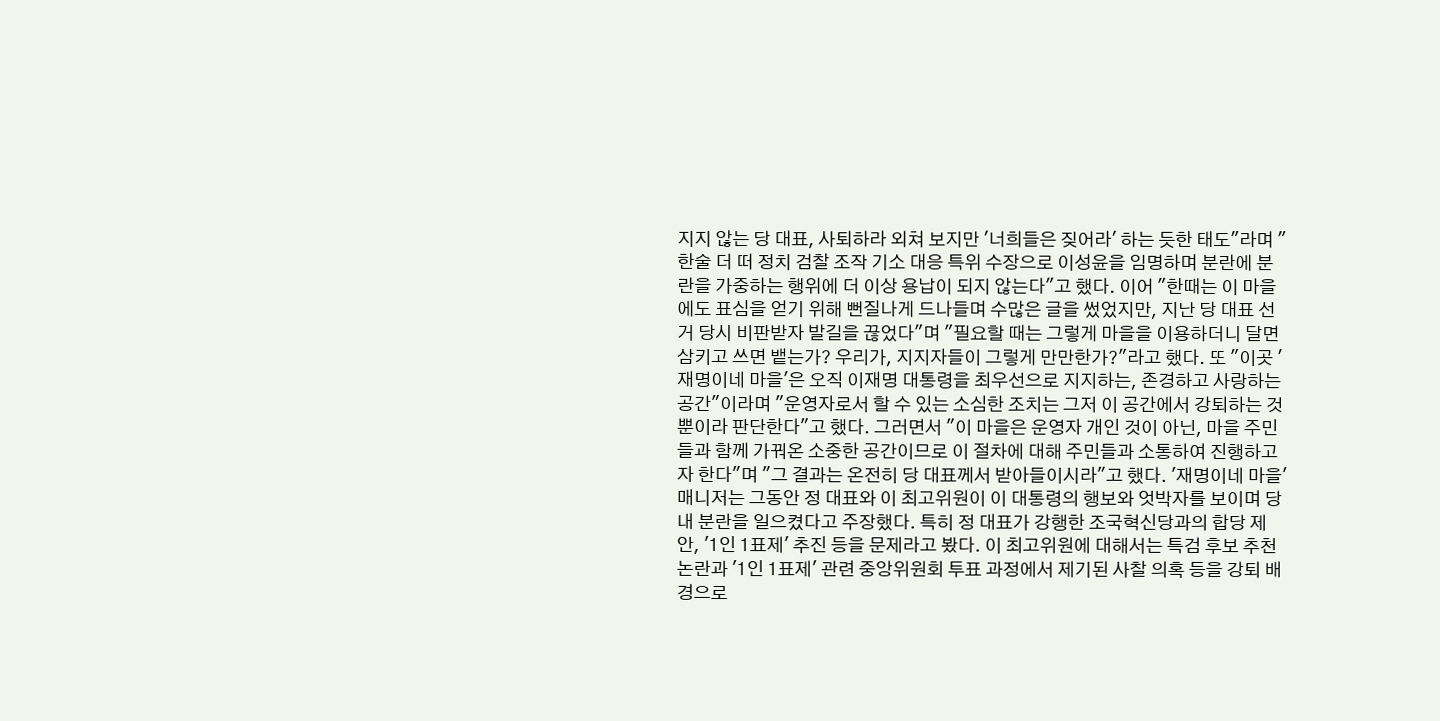지지 않는 당 대표, 사퇴하라 외쳐 보지만 '너희들은 짖어라' 하는 듯한 태도"라며 "한술 더 떠 정치 검찰 조작 기소 대응 특위 수장으로 이성윤을 임명하며 분란에 분란을 가중하는 행위에 더 이상 용납이 되지 않는다"고 했다. 이어 "한때는 이 마을에도 표심을 얻기 위해 뻔질나게 드나들며 수많은 글을 썼었지만, 지난 당 대표 선거 당시 비판받자 발길을 끊었다"며 "필요할 때는 그렇게 마을을 이용하더니 달면 삼키고 쓰면 뱉는가? 우리가, 지지자들이 그렇게 만만한가?"라고 했다. 또 "이곳 '재명이네 마을'은 오직 이재명 대통령을 최우선으로 지지하는, 존경하고 사랑하는 공간"이라며 "운영자로서 할 수 있는 소심한 조치는 그저 이 공간에서 강퇴하는 것뿐이라 판단한다"고 했다. 그러면서 "이 마을은 운영자 개인 것이 아닌, 마을 주민들과 함께 가꿔온 소중한 공간이므로 이 절차에 대해 주민들과 소통하여 진행하고자 한다"며 "그 결과는 온전히 당 대표께서 받아들이시라"고 했다. '재명이네 마을' 매니저는 그동안 정 대표와 이 최고위원이 이 대통령의 행보와 엇박자를 보이며 당내 분란을 일으켰다고 주장했다. 특히 정 대표가 강행한 조국혁신당과의 합당 제안, '1인 1표제' 추진 등을 문제라고 봤다. 이 최고위원에 대해서는 특검 후보 추천 논란과 '1인 1표제' 관련 중앙위원회 투표 과정에서 제기된 사찰 의혹 등을 강퇴 배경으로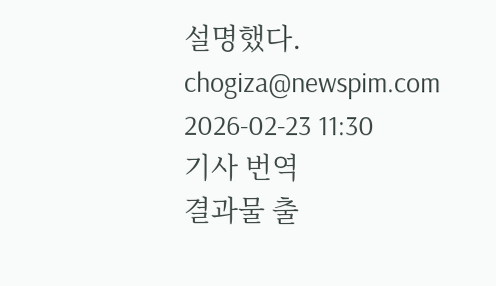설명했다.  chogiza@newspim.com 2026-02-23 11:30
기사 번역
결과물 출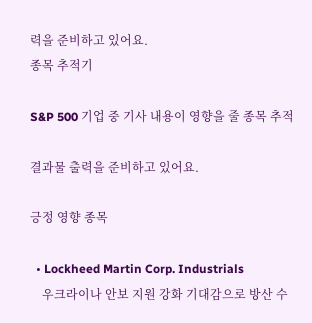력을 준비하고 있어요.
종목 추적기

S&P 500 기업 중 기사 내용이 영향을 줄 종목 추적

결과물 출력을 준비하고 있어요.

긍정 영향 종목

  • Lockheed Martin Corp. Industrials
    우크라이나 안보 지원 강화 기대감으로 방산 수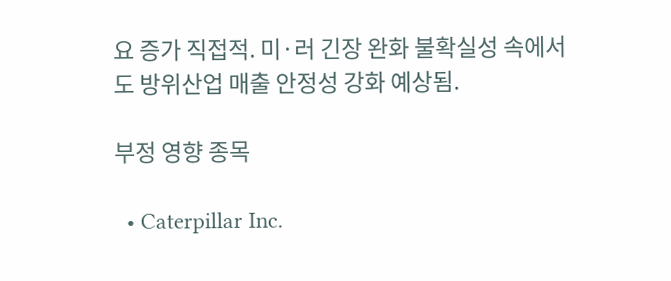요 증가 직접적. 미·러 긴장 완화 불확실성 속에서도 방위산업 매출 안정성 강화 예상됨.

부정 영향 종목

  • Caterpillar Inc.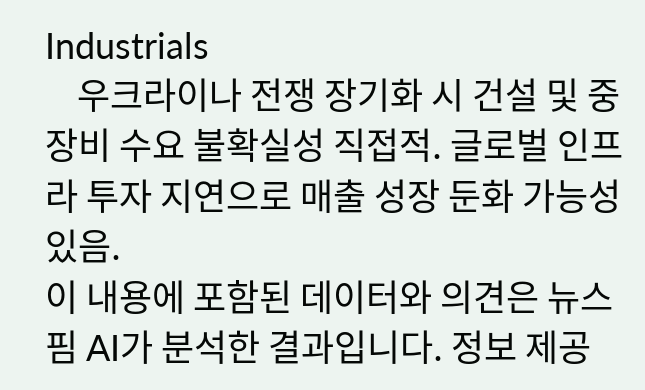Industrials
    우크라이나 전쟁 장기화 시 건설 및 중장비 수요 불확실성 직접적. 글로벌 인프라 투자 지연으로 매출 성장 둔화 가능성 있음.
이 내용에 포함된 데이터와 의견은 뉴스핌 AI가 분석한 결과입니다. 정보 제공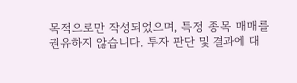목적으로만 작성되었으며, 특정 종목 매매를 권유하지 않습니다. 투자 판단 및 결과에 대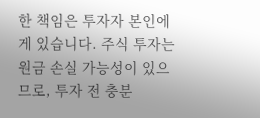한 책임은 투자자 본인에게 있습니다. 주식 투자는 원금 손실 가능성이 있으므로, 투자 전 충분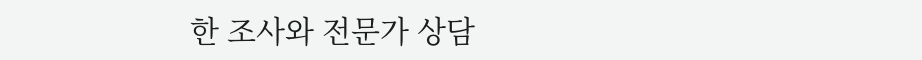한 조사와 전문가 상담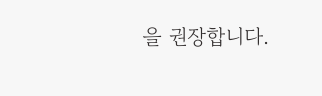을 권장합니다.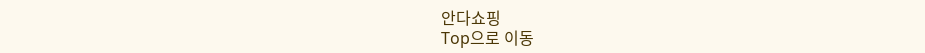안다쇼핑
Top으로 이동